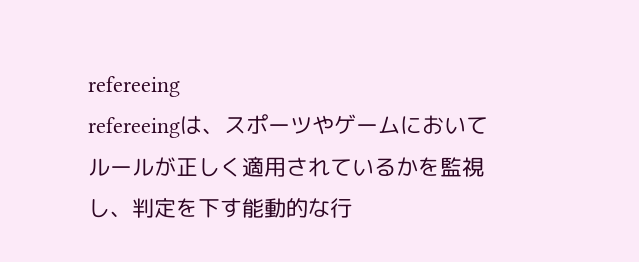refereeing
refereeingは、スポーツやゲームにおいてルールが正しく適用されているかを監視し、判定を下す能動的な行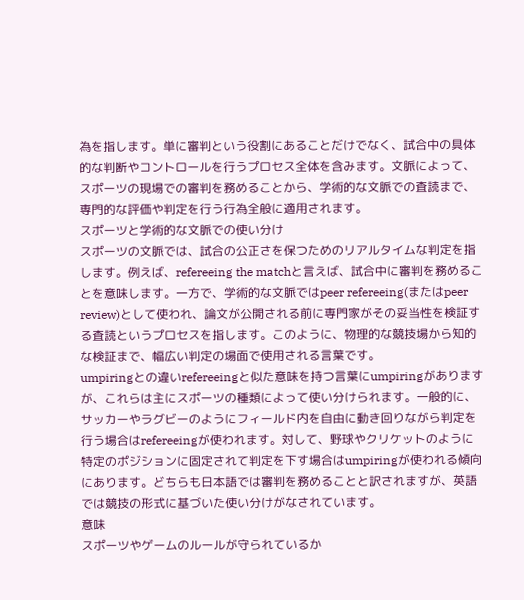為を指します。単に審判という役割にあることだけでなく、試合中の具体的な判断やコントロールを行うプロセス全体を含みます。文脈によって、スポーツの現場での審判を務めることから、学術的な文脈での査読まで、専門的な評価や判定を行う行為全般に適用されます。
スポーツと学術的な文脈での使い分け
スポーツの文脈では、試合の公正さを保つためのリアルタイムな判定を指します。例えば、refereeing the matchと言えば、試合中に審判を務めることを意味します。一方で、学術的な文脈ではpeer refereeing(またはpeer review)として使われ、論文が公開される前に専門家がその妥当性を検証する査読というプロセスを指します。このように、物理的な競技場から知的な検証まで、幅広い判定の場面で使用される言葉です。
umpiringとの違いrefereeingと似た意味を持つ言葉にumpiringがありますが、これらは主にスポーツの種類によって使い分けられます。一般的に、サッカーやラグビーのようにフィールド内を自由に動き回りながら判定を行う場合はrefereeingが使われます。対して、野球やクリケットのように特定のポジションに固定されて判定を下す場合はumpiringが使われる傾向にあります。どちらも日本語では審判を務めることと訳されますが、英語では競技の形式に基づいた使い分けがなされています。
意味
スポーツやゲームのルールが守られているか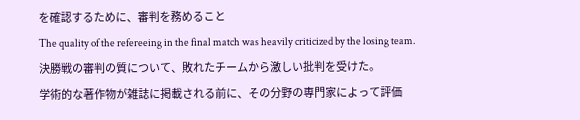を確認するために、審判を務めること
The quality of the refereeing in the final match was heavily criticized by the losing team.
決勝戦の審判の質について、敗れたチームから激しい批判を受けた。
学術的な著作物が雑誌に掲載される前に、その分野の専門家によって評価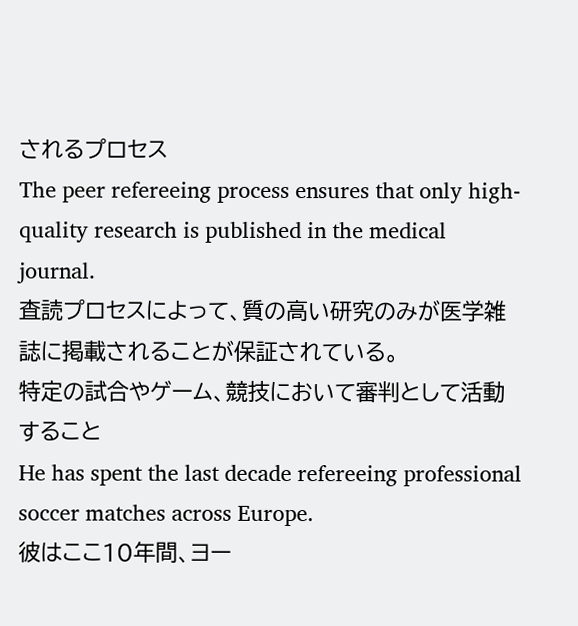されるプロセス
The peer refereeing process ensures that only high-quality research is published in the medical journal.
査読プロセスによって、質の高い研究のみが医学雑誌に掲載されることが保証されている。
特定の試合やゲーム、競技において審判として活動すること
He has spent the last decade refereeing professional soccer matches across Europe.
彼はここ10年間、ヨー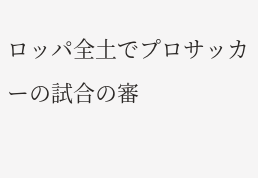ロッパ全土でプロサッカーの試合の審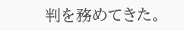判を務めてきた。